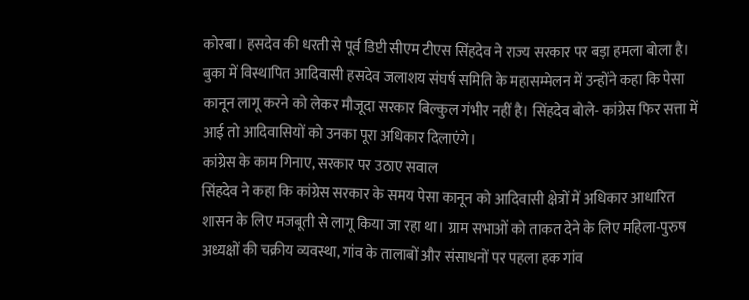कोरबा। हसदेव की धरती से पूर्व डिप्टी सीएम टीएस सिंहदेव ने राज्य सरकार पर बड़ा हमला बोला है। बुका में विस्थापित आदिवासी हसदेव जलाशय संघर्ष समिति के महासम्मेलन में उन्होंने कहा कि पेसा कानून लागू करने को लेकर मौजूदा सरकार बिल्कुल गंभीर नहीं है। सिंहदेव बोले- कांग्रेस फिर सत्ता में आई तो आदिवासियों को उनका पूरा अधिकार दिलाएंगे।
कांग्रेस के काम गिनाए, सरकार पर उठाए सवाल
सिंहदेव ने कहा कि कांग्रेस सरकार के समय पेसा कानून को आदिवासी क्षेत्रों में अधिकार आधारित शासन के लिए मजबूती से लागू किया जा रहा था। ग्राम सभाओं को ताकत देने के लिए महिला-पुरुष अध्यक्षों की चक्रीय व्यवस्था, गांव के तालाबों और संसाधनों पर पहला हक गांव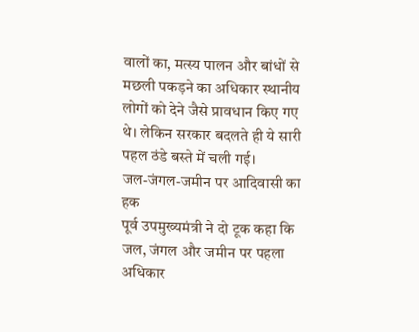वालों का, मत्स्य पालन और बांधों से मछली पकड़ने का अधिकार स्थानीय लोगों को देने जैसे प्रावधान किए गए थे। लेकिन सरकार बदलते ही ये सारी पहल ठंडे बस्ते में चली गई।
जल-जंगल-जमीन पर आदिवासी का हक
पूर्व उपमुख्यमंत्री ने दो टूक कहा कि जल, जंगल और जमीन पर पहला अधिकार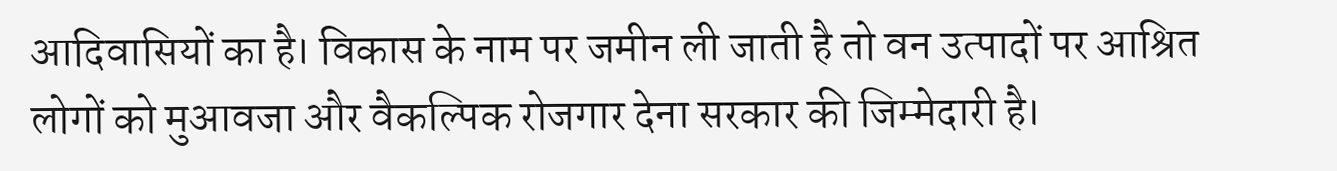आदिवासियों का है। विकास के नाम पर जमीन ली जाती है तो वन उत्पादों पर आश्रित लोगों को मुआवजा और वैकल्पिक रोजगार देना सरकार की जिम्मेदारी है।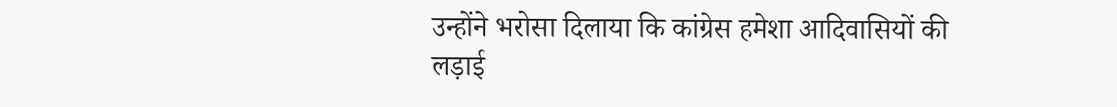उन्होंने भरोसा दिलाया कि कांग्रेस हमेशा आदिवासियों की लड़ाई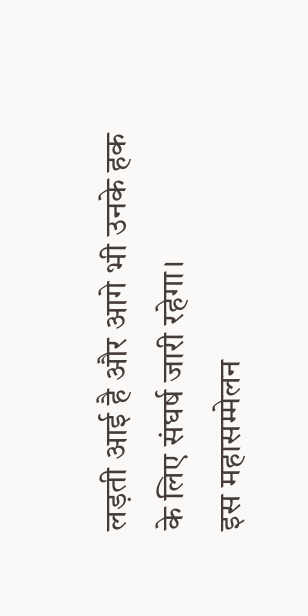लड़ती आई है और आगे भी उनके हक के लिए संघर्ष जारी रहेगा।
इस महासम्मेलन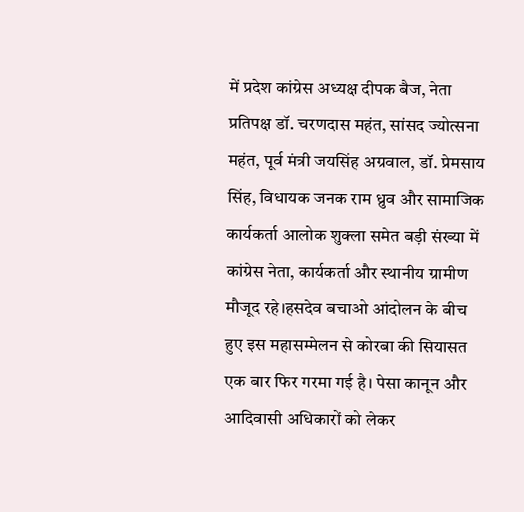में प्रदेश कांग्रेस अध्यक्ष दीपक बैज, नेता प्रतिपक्ष डॉ. चरणदास महंत, सांसद ज्योत्सना महंत, पूर्व मंत्री जयसिंह अग्रवाल, डॉ. प्रेमसाय सिंह, विधायक जनक राम ध्रुव और सामाजिक कार्यकर्ता आलोक शुक्ला समेत बड़ी संख्या में कांग्रेस नेता, कार्यकर्ता और स्थानीय ग्रामीण मौजूद रहे।हसदेव बचाओ आंदोलन के बीच हुए इस महासम्मेलन से कोरबा की सियासत एक बार फिर गरमा गई है। पेसा कानून और आदिवासी अधिकारों को लेकर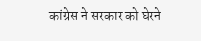कांग्रेस ने सरकार को घेरने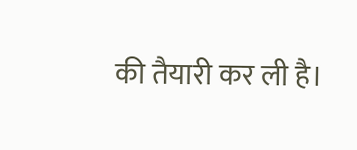की तैयारी कर ली है।